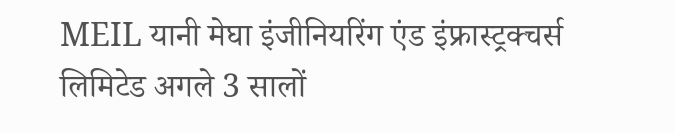MEIL यानी मेघा इंजीनियरिंग एंड इंफ्रास्ट्रक्चर्स लिमिटेड अगले 3 सालों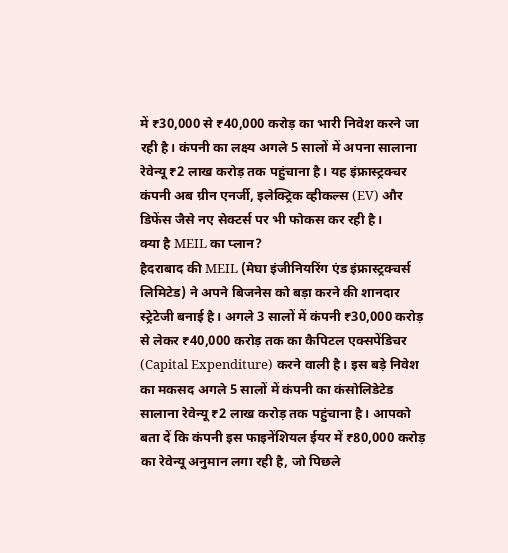में ₹30,000 से ₹40,000 करोड़ का भारी निवेश करने जा रही है। कंपनी का लक्ष्य अगले 5 सालों में अपना सालाना रेवेन्यू ₹2 लाख करोड़ तक पहुंचाना है। यह इंफ्रास्ट्रक्चर कंपनी अब ग्रीन एनर्जी, इलेक्ट्रिक व्हीकल्स (EV) और डिफेंस जैसे नए सेक्टर्स पर भी फोकस कर रही है।
क्या है MEIL का प्लान?
हैदराबाद की MEIL (मेघा इंजीनियरिंग एंड इंफ्रास्ट्रक्चर्स लिमिटेड) ने अपने बिजनेस को बड़ा करने की शानदार स्ट्रेटेजी बनाई है। अगले 3 सालों में कंपनी ₹30,000 करोड़ से लेकर ₹40,000 करोड़ तक का कैपिटल एक्सपेंडिचर (Capital Expenditure) करने वाली है। इस बड़े निवेश का मकसद अगले 5 सालों में कंपनी का कंसोलिडेटेड सालाना रेवेन्यू ₹2 लाख करोड़ तक पहुंचाना है। आपको बता दें कि कंपनी इस फाइनेंशियल ईयर में ₹80,000 करोड़ का रेवेन्यू अनुमान लगा रही है, जो पिछले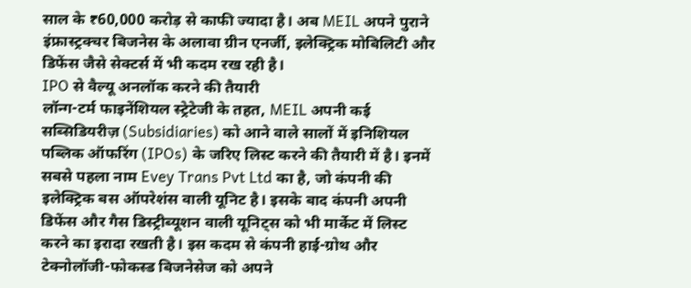साल के ₹60,000 करोड़ से काफी ज्यादा है। अब MEIL अपने पुराने इंफ्रास्ट्रक्चर बिजनेस के अलावा ग्रीन एनर्जी, इलेक्ट्रिक मोबिलिटी और डिफेंस जैसे सेक्टर्स में भी कदम रख रही है।
IPO से वैल्यू अनलॉक करने की तैयारी
लॉन्ग-टर्म फाइनेंशियल स्ट्रेटेजी के तहत, MEIL अपनी कई सब्सिडियरीज़ (Subsidiaries) को आने वाले सालों में इनिशियल पब्लिक ऑफरिंग (IPOs) के जरिए लिस्ट करने की तैयारी में है। इनमें सबसे पहला नाम Evey Trans Pvt Ltd का है, जो कंपनी की इलेक्ट्रिक बस ऑपरेशंस वाली यूनिट है। इसके बाद कंपनी अपनी डिफेंस और गैस डिस्ट्रीब्यूशन वाली यूनिट्स को भी मार्केट में लिस्ट करने का इरादा रखती है। इस कदम से कंपनी हाई-ग्रोथ और टेक्नोलॉजी-फोकस्ड बिजनेसेज को अपने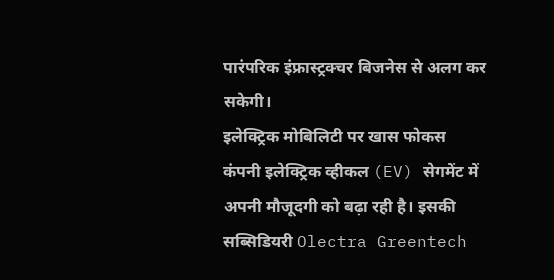पारंपरिक इंफ्रास्ट्रक्चर बिजनेस से अलग कर सकेगी।
इलेक्ट्रिक मोबिलिटी पर खास फोकस
कंपनी इलेक्ट्रिक व्हीकल (EV) सेगमेंट में अपनी मौजूदगी को बढ़ा रही है। इसकी सब्सिडियरी Olectra Greentech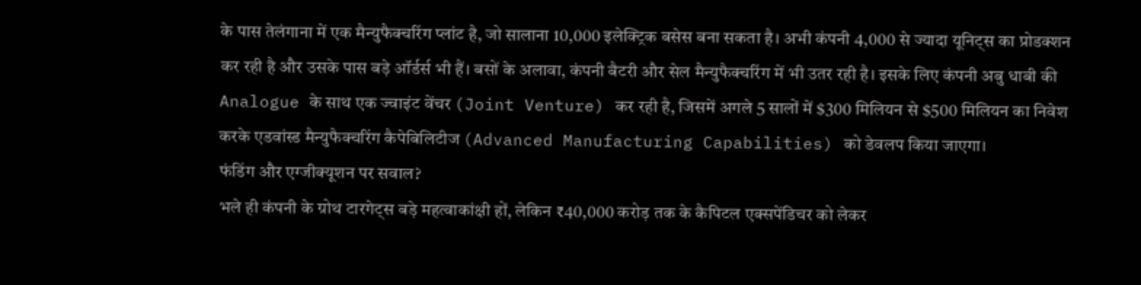के पास तेलंगाना में एक मैन्युफैक्चरिंग प्लांट है, जो सालाना 10,000 इलेक्ट्रिक बसेस बना सकता है। अभी कंपनी 4,000 से ज्यादा यूनिट्स का प्रोडक्शन कर रही है और उसके पास बड़े ऑर्डर्स भी हैं। बसों के अलावा, कंपनी बैटरी और सेल मैन्युफैक्चरिंग में भी उतर रही है। इसके लिए कंपनी अबु धाबी की Analogue के साथ एक ज्वाइंट वेंचर (Joint Venture) कर रही है, जिसमें अगले 5 सालों में $300 मिलियन से $500 मिलियन का निवेश करके एडवांस्ड मैन्युफैक्चरिंग कैपेबिलिटीज (Advanced Manufacturing Capabilities) को डेवलप किया जाएगा।
फंडिंग और एग्जीक्यूशन पर सवाल?
भले ही कंपनी के ग्रोथ टारगेट्स बड़े महत्वाकांक्षी हों, लेकिन ₹40,000 करोड़ तक के कैपिटल एक्सपेंडिचर को लेकर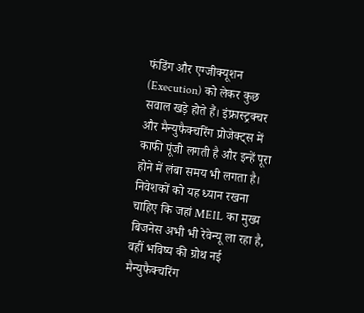फंडिंग और एग्जीक्यूशन (Execution) को लेकर कुछ सवाल खड़े होते हैं। इंफ्रास्ट्रक्चर और मैन्युफैक्चरिंग प्रोजेक्ट्स में काफी पूंजी लगती है और इन्हें पूरा होने में लंबा समय भी लगता है। निवेशकों को यह ध्यान रखना चाहिए कि जहां MEIL का मुख्य बिजनेस अभी भी रेवेन्यू ला रहा है, वहीं भविष्य की ग्रोथ नई मैन्युफैक्चरिंग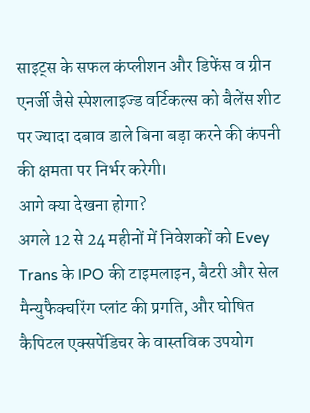साइट्स के सफल कंप्लीशन और डिफेंस व ग्रीन एनर्जी जैसे स्पेशलाइज्ड वर्टिकल्स को बैलेंस शीट पर ज्यादा दबाव डाले बिना बड़ा करने की कंपनी की क्षमता पर निर्भर करेगी।
आगे क्या देखना होगा?
अगले 12 से 24 महीनों में निवेशकों को Evey Trans के IPO की टाइमलाइन, बैटरी और सेल मैन्युफैक्चरिंग प्लांट की प्रगति, और घोषित कैपिटल एक्सपेंडिचर के वास्तविक उपयोग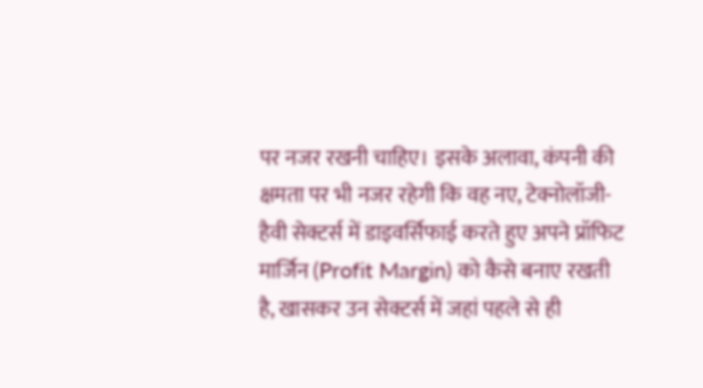पर नजर रखनी चाहिए। इसके अलावा, कंपनी की क्षमता पर भी नजर रहेगी कि वह नए, टेक्नोलॉजी-हैवी सेक्टर्स में डाइवर्सिफाई करते हुए अपने प्रॉफिट मार्जिन (Profit Margin) को कैसे बनाए रखती है, खासकर उन सेक्टर्स में जहां पहले से ही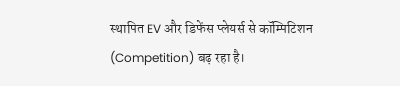स्थापित EV और डिफेंस प्लेयर्स से कॉम्पिटिशन (Competition) बढ़ रहा है।